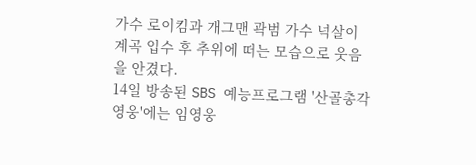가수 로이킴과 개그맨 곽범 가수 넉살이 계곡 입수 후 추위에 떠는 모습으로 웃음을 안겼다.
14일 방송된 SBS 예능프로그램 '산골총각영웅'에는 임영웅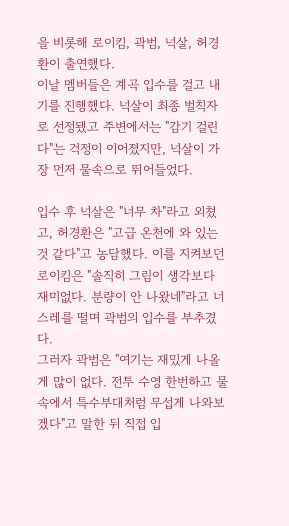을 비롯해 로이킴, 곽범, 넉살, 허경환이 출연했다.
이날 멤버들은 계곡 입수를 걸고 내기를 진행했다. 넉살이 최종 벌칙자로 선정됐고 주변에서는 "감기 걸린다"는 걱정이 이어졌지만, 넉살이 가장 먼저 물속으로 뛰어들었다.

입수 후 넉살은 "너무 차"라고 외쳤고, 허경환은 "고급 온천에 와 있는 것 같다"고 농담했다. 이를 지켜보던 로이킴은 "솔직히 그림이 생각보다 재미없다. 분량이 안 나왔네"라고 너스레를 떨며 곽범의 입수를 부추겼다.
그러자 곽범은 "여기는 재밌게 나올 게 많이 없다. 전투 수영 한번하고 물속에서 특수부대처럼 무섭게 나와보겠다"고 말한 뒤 직접 입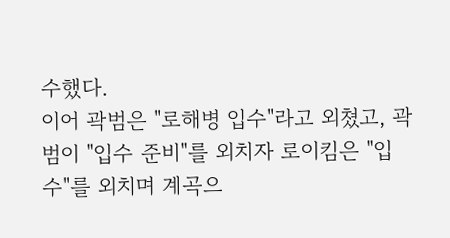수했다.
이어 곽범은 "로해병 입수"라고 외쳤고, 곽범이 "입수 준비"를 외치자 로이킴은 "입수"를 외치며 계곡으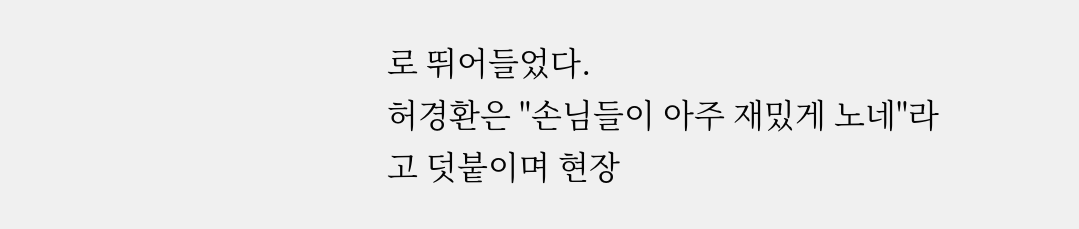로 뛰어들었다.
허경환은 "손님들이 아주 재밌게 노네"라고 덧붙이며 현장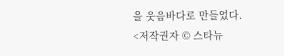을 웃음바다로 만들었다.
<저작권자 © 스타뉴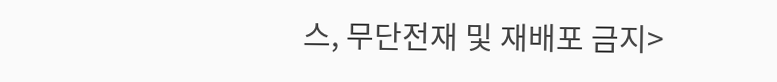스, 무단전재 및 재배포 금지>